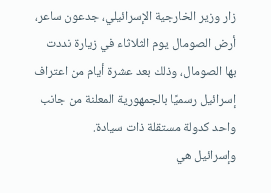زار وزير الخارجية الإسرائيلي، جدعون ساعر، أرض الصومال يوم الثلاثاء في زيارة نددت بها الصومال، وذلك بعد عشرة أيام من اعتراف إسرائيل رسميًا بالجمهورية المعلنة من جانب واحد كدولة مستقلة ذات سيادة.
وإسرائيل هي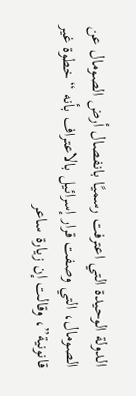الدولة الوحيدة التي اعترفت رسميًا بانفصال أرض الصومال عن الصومال، التي وصفت قرار إسرائيل بالاعتراف بأنه “خطوة غير قانونية”، وقالت إن زيارة ساعر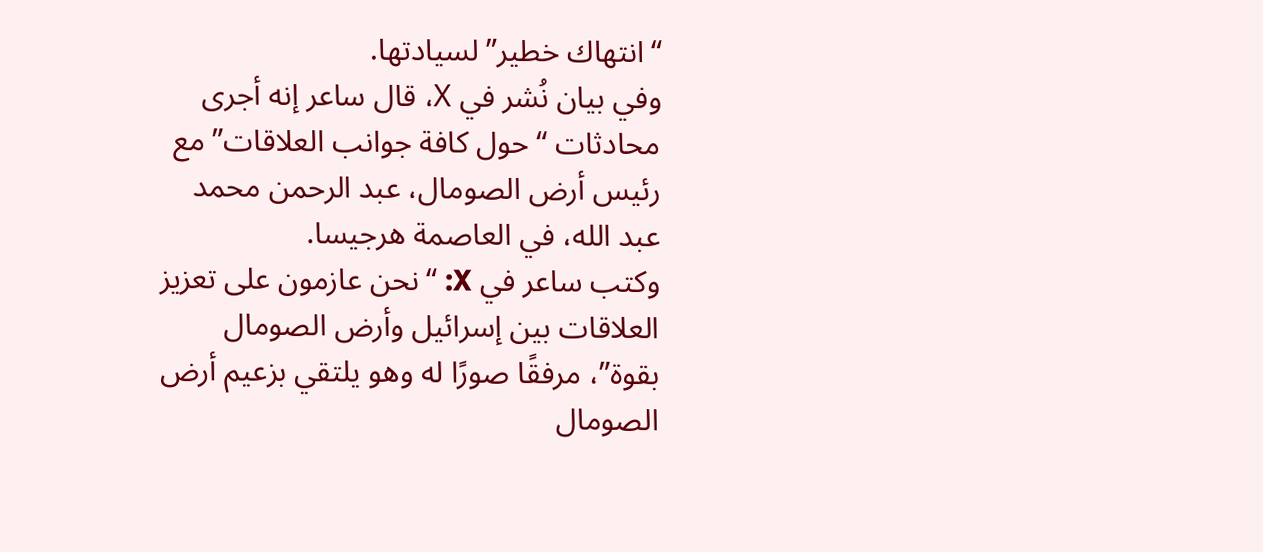“انتهاك خطير” لسيادتها.
وفي بيان نُشر في X، قال ساعر إنه أجرى محادثات “حول كافة جوانب العلاقات” مع رئيس أرض الصومال، عبد الرحمن محمد عبد الله، في العاصمة هرجيسا.
وكتب ساعر في X: “نحن عازمون على تعزيز العلاقات بين إسرائيل وأرض الصومال بقوة”، مرفقًا صورًا له وهو يلتقي بزعيم أرض الصومال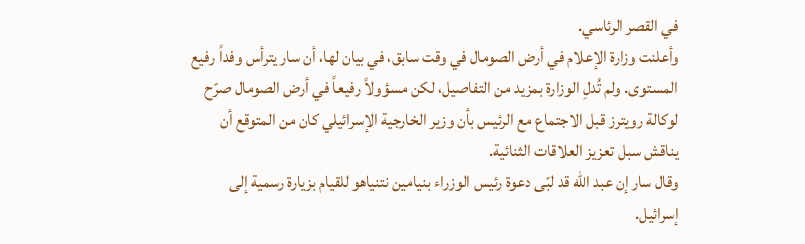في القصر الرئاسي.
وأعلنت وزارة الإعلام في أرض الصومال في وقت سابق، في بيان لها، أن سار يترأس وفداً رفيع المستوى. ولم تُدلِ الوزارة بمزيد من التفاصيل، لكن مسؤولاً رفيعاً في أرض الصومال صرّح لوكالة رويترز قبل الاجتماع مع الرئيس بأن وزير الخارجية الإسرائيلي كان من المتوقع أن يناقش سبل تعزيز العلاقات الثنائية.
وقال سار إن عبد الله قد لبّى دعوة رئيس الوزراء بنيامين نتنياهو للقيام بزيارة رسمية إلى إسرائيل.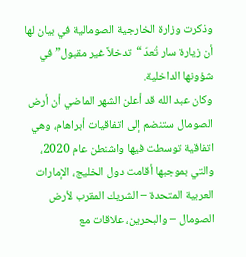وذكرت وزارة الخارجية الصومالية في بيان لها أن زيارة سار تُعدّ “تدخلاً غير مقبول” في شؤونها الداخلية.
وكان عبد الله قد أعلن الشهر الماضي أن أرض الصومال ستنضم إلى اتفاقيات أبراهام، وهي اتفاقية توسطت فيها واشنطن عام 2020، والتي بموجبها أقامت دول الخليج، الإمارات العربية المتحدة – الشريك المقرب لأرض الصومال – والبحرين، علاقات مع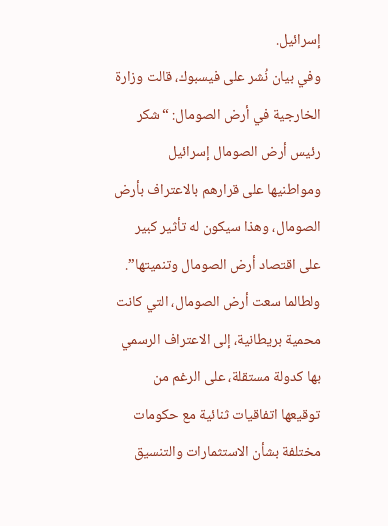إسرائيل.
وفي بيان نُشر على فيسبوك، قالت وزارة الخارجية في أرض الصومال: “شكر رئيس أرض الصومال إسرائيل ومواطنيها على قرارهم بالاعتراف بأرض الصومال، وهذا سيكون له تأثير كبير على اقتصاد أرض الصومال وتنميتها”.
ولطالما سعت أرض الصومال، التي كانت محمية بريطانية، إلى الاعتراف الرسمي بها كدولة مستقلة، على الرغم من توقيعها اتفاقيات ثنائية مع حكومات مختلفة بشأن الاستثمارات والتنسيق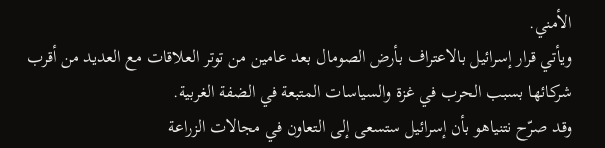الأمني.
ويأتي قرار إسرائيل بالاعتراف بأرض الصومال بعد عامين من توتر العلاقات مع العديد من أقرب شركائها بسبب الحرب في غزة والسياسات المتبعة في الضفة الغربية.
وقد صرّح نتنياهو بأن إسرائيل ستسعى إلى التعاون في مجالات الزراعة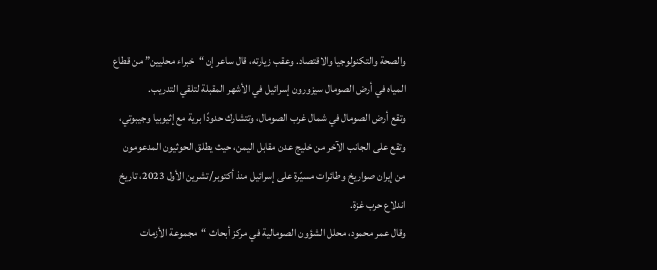والصحة والتكنولوجيا والاقتصاد. وعقب زيارته، قال ساعر إن “خبراء محليين” من قطاع المياه في أرض الصومال سيزورون إسرائيل في الأشهر المقبلة لتلقي التدريب.
وتقع أرض الصومال في شمال غرب الصومال، وتتشارك حدودًا برية مع إثيوبيا وجيبوتي، وتقع على الجانب الآخر من خليج عدن مقابل اليمن، حيث يطلق الحوثيون المدعومون من إيران صواريخ وطائرات مسيّرة على إسرائيل منذ أكتوبر/تشرين الأول 2023، تاريخ اندلاع حرب غزة.
وقال عمر محمود، محلل الشؤون الصومالية في مركز أبحاث “مجموعة الأزمات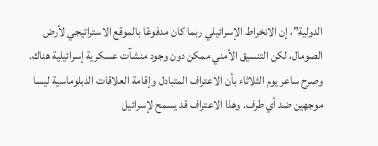الدولية”، إن الانخراط الإسرائيلي ربما كان مدفوعًا بالموقع الاستراتيجي لأرض الصومال، لكن التنسيق الأمني ممكن دون وجود منشآت عسكرية إسرائيلية هناك.
وصرح ساعر يوم الثلاثاء بأن الاعتراف المتبادل وإقامة العلاقات الدبلوماسية ليسا موجهين ضد أي طرف. وهذا الاعتراف قد يسمح لإسرائيل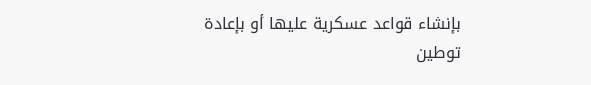بإنشاء قواعد عسكرية عليها أو بإعادة توطين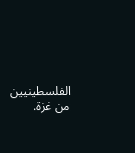الفلسطينيين من غزة.